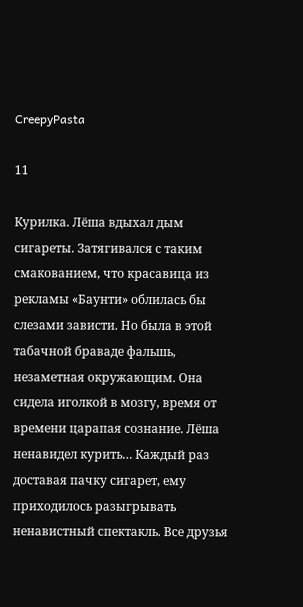CreepyPasta

11

Курилка. Лёша вдыхал дым сигареты. Затягивался с таким смакованием, что красавица из рекламы «Баунти» облилась бы слезами зависти. Но была в этой табачной браваде фальшь, незаметная окружающим. Она сидела иголкой в мозгу, время от времени царапая сознание. Лёша ненавидел курить… Каждый раз доставая пачку сигарет, ему приходилось разыгрывать ненавистный спектакль. Все друзья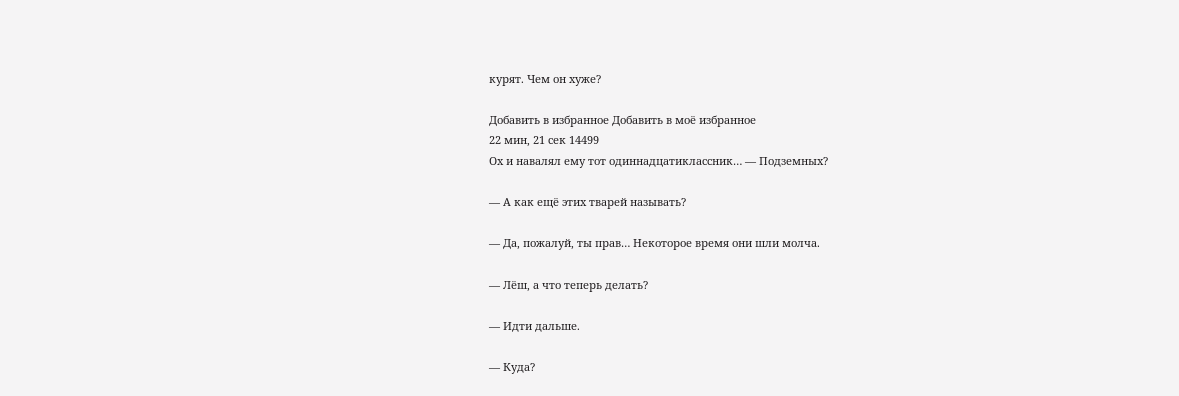курят. Чем он хуже?

Добавить в избранное Добавить в моё избранное
22 мин, 21 сек 14499
Ох и навалял ему тот одиннадцатиклассник… — Подземных?

— А как ещё этих тварей называть?

— Да, пожалуй, ты прав… Некоторое время они шли молча.

— Лёш, а что теперь делать?

— Идти дальше.

— Куда?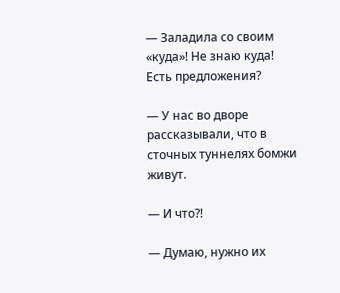— Заладила со своим «куда»! Не знаю куда! Есть предложения?

— У нас во дворе рассказывали, что в сточных туннелях бомжи живут.

— И что?!

— Думаю, нужно их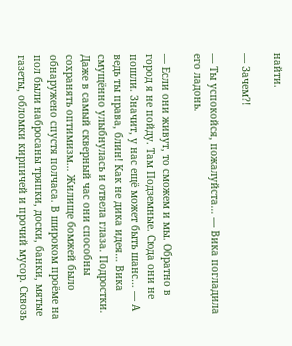найти.

— Зачем?!

— Ты успокойся, пожалуйста… — Вика погладила его ладонь.

— Если они живут, то сможем и мы. Обратно в город я не пойду. Там Подземные. Сюда они не пошли. Значит, у нас ещё может быть шанс… — А ведь ты права, блин! Как не дика идея… Вика смущённо улыбнулась и отвела глаза. Подростки. Даже в самый скверный час они способны сохранять оптимизм… Жилище бомжей было обнаружено спустя полчаса. В широком проёме на пол были набросаны тряпки, доски, банки, мятые газеты, обломки кирпичей и прочий мусор. Сквозь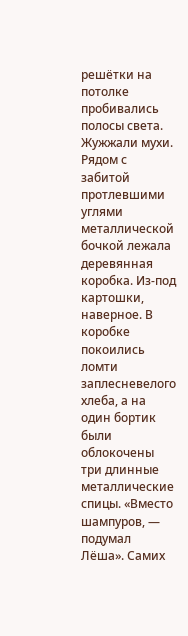решётки на потолке пробивались полосы света. Жужжали мухи. Рядом с забитой протлевшими углями металлической бочкой лежала деревянная коробка. Из-под картошки, наверное. В коробке покоились ломти заплесневелого хлеба, а на один бортик были облокочены три длинные металлические спицы. «Вместо шампуров, — подумал Лёша». Самих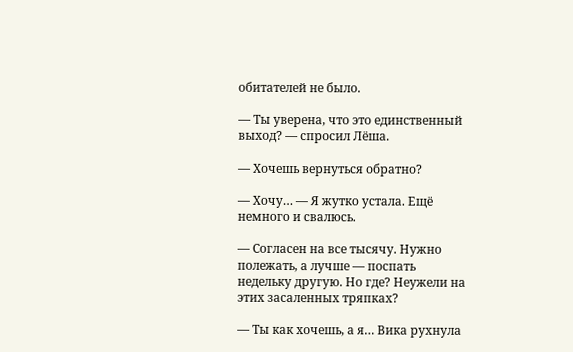обитателей не было.

— Ты уверена, что это единственный выход? — спросил Лёша.

— Хочешь вернуться обратно?

— Хочу… — Я жутко устала. Ещё немного и свалюсь.

— Согласен на все тысячу. Нужно полежать, а лучше — поспать недельку другую. Но где? Неужели на этих засаленных тряпках?

— Ты как хочешь, а я… Вика рухнула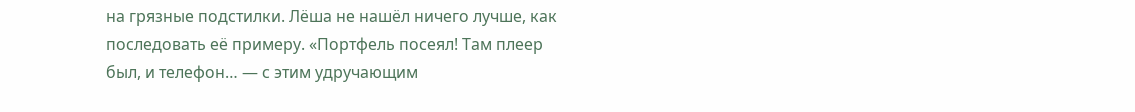на грязные подстилки. Лёша не нашёл ничего лучше, как последовать её примеру. «Портфель посеял! Там плеер был, и телефон… — с этим удручающим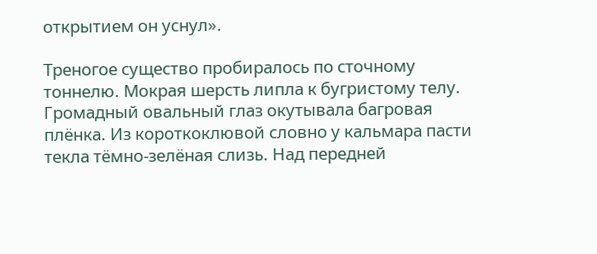открытием он уснул».

Треногое существо пробиралось по сточному тоннелю. Мокрая шерсть липла к бугристому телу. Громадный овальный глаз окутывала багровая плёнка. Из короткоклювой словно у кальмара пасти текла тёмно-зелёная слизь. Над передней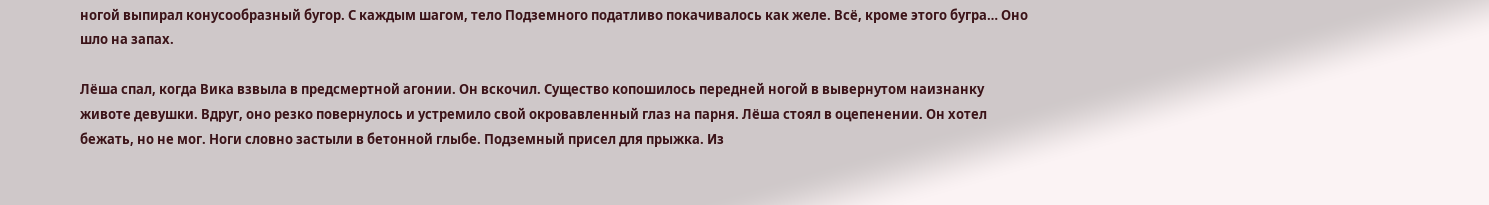ногой выпирал конусообразный бугор. С каждым шагом, тело Подземного податливо покачивалось как желе. Всё, кроме этого бугра… Оно шло на запах.

Лёша спал, когда Вика взвыла в предсмертной агонии. Он вскочил. Существо копошилось передней ногой в вывернутом наизнанку животе девушки. Вдруг, оно резко повернулось и устремило свой окровавленный глаз на парня. Лёша стоял в оцепенении. Он хотел бежать, но не мог. Ноги словно застыли в бетонной глыбе. Подземный присел для прыжка. Из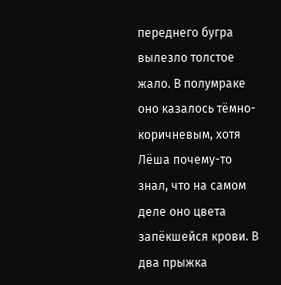переднего бугра вылезло толстое жало. В полумраке оно казалось тёмно-коричневым, хотя Лёша почему-то знал, что на самом деле оно цвета запёкшейся крови. В два прыжка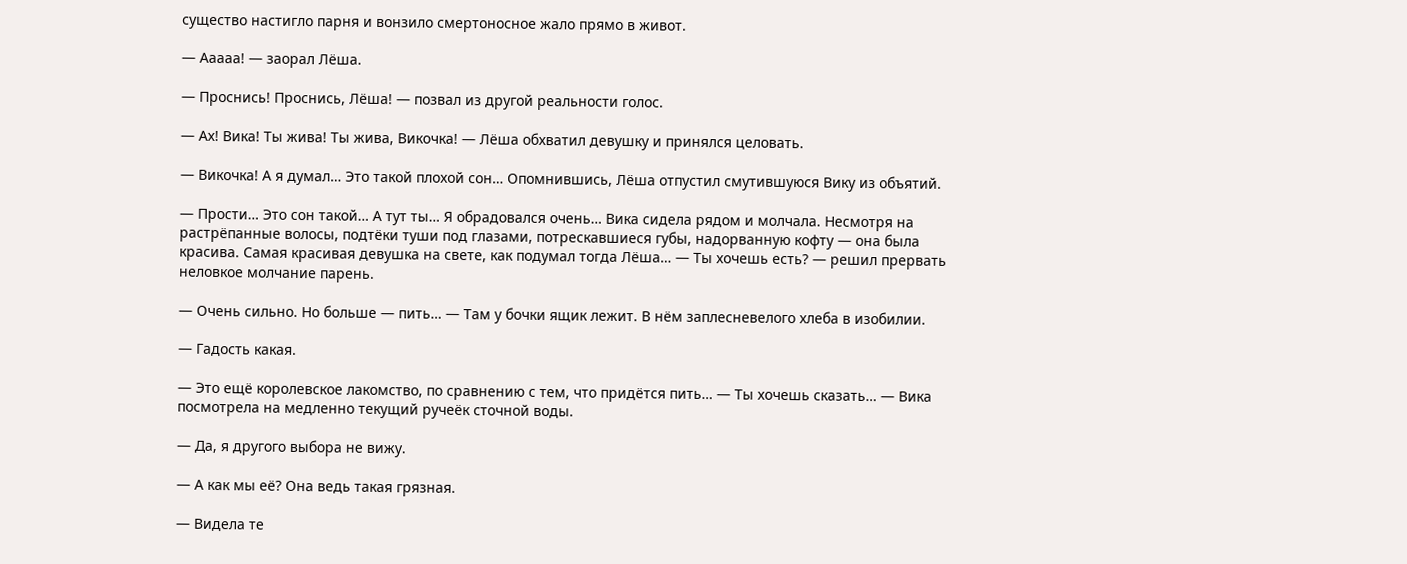существо настигло парня и вонзило смертоносное жало прямо в живот.

— Ааааа! — заорал Лёша.

— Проснись! Проснись, Лёша! — позвал из другой реальности голос.

— Ах! Вика! Ты жива! Ты жива, Викочка! — Лёша обхватил девушку и принялся целовать.

— Викочка! А я думал… Это такой плохой сон… Опомнившись, Лёша отпустил смутившуюся Вику из объятий.

— Прости… Это сон такой… А тут ты… Я обрадовался очень… Вика сидела рядом и молчала. Несмотря на растрёпанные волосы, подтёки туши под глазами, потрескавшиеся губы, надорванную кофту — она была красива. Самая красивая девушка на свете, как подумал тогда Лёша… — Ты хочешь есть? — решил прервать неловкое молчание парень.

— Очень сильно. Но больше — пить… — Там у бочки ящик лежит. В нём заплесневелого хлеба в изобилии.

— Гадость какая.

— Это ещё королевское лакомство, по сравнению с тем, что придётся пить… — Ты хочешь сказать… — Вика посмотрела на медленно текущий ручеёк сточной воды.

— Да, я другого выбора не вижу.

— А как мы её? Она ведь такая грязная.

— Видела те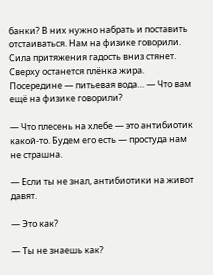банки? В них нужно набрать и поставить отстаиваться. Нам на физике говорили. Сила притяжения гадость вниз стянет. Сверху останется плёнка жира. Посередине — питьевая вода… — Что вам ещё на физике говорили?

— Что плесень на хлебе — это антибиотик какой-то. Будем его есть — простуда нам не страшна.

— Если ты не знал, антибиотики на живот давят.

— Это как?

— Ты не знаешь как?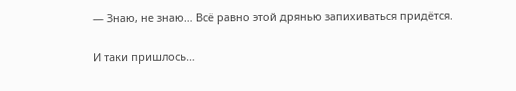— Знаю, не знаю… Всё равно этой дрянью запихиваться придётся.

И таки пришлось…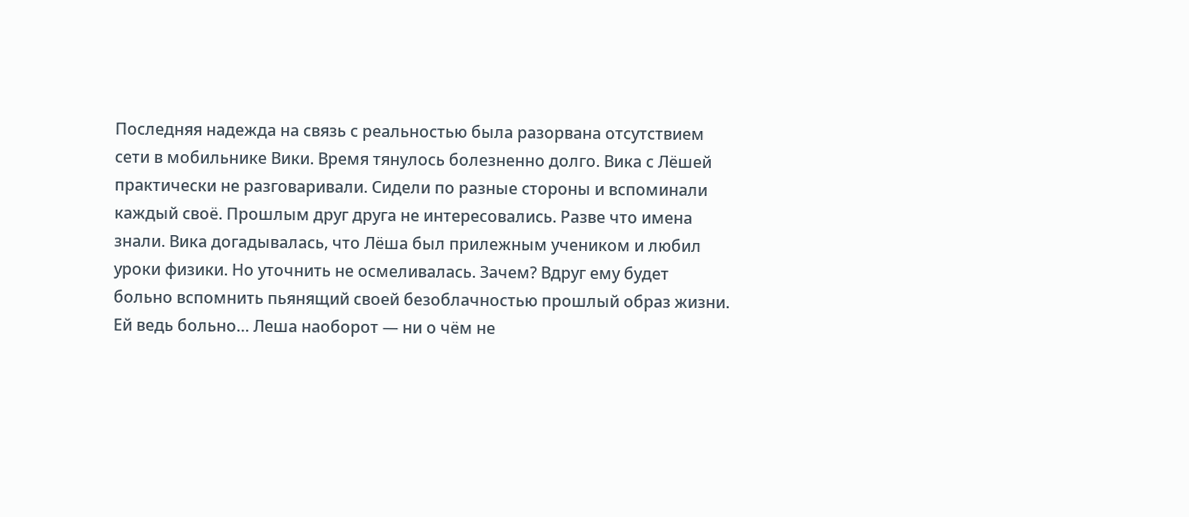Последняя надежда на связь с реальностью была разорвана отсутствием сети в мобильнике Вики. Время тянулось болезненно долго. Вика с Лёшей практически не разговаривали. Сидели по разные стороны и вспоминали каждый своё. Прошлым друг друга не интересовались. Разве что имена знали. Вика догадывалась, что Лёша был прилежным учеником и любил уроки физики. Но уточнить не осмеливалась. Зачем? Вдруг ему будет больно вспомнить пьянящий своей безоблачностью прошлый образ жизни. Ей ведь больно… Леша наоборот — ни о чём не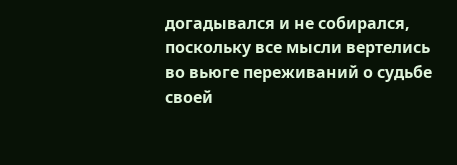догадывался и не собирался, поскольку все мысли вертелись во вьюге переживаний о судьбе своей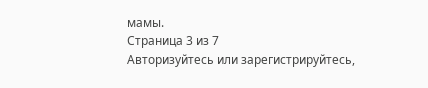мамы.
Страница 3 из 7
Авторизуйтесь или зарегистрируйтесь,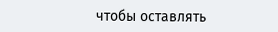чтобы оставлять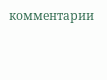комментарии